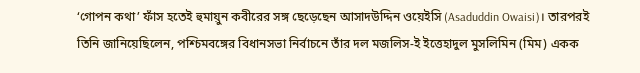‘গোপন কথা’ ফাঁস হতেই হুমায়ুন কবীরের সঙ্গ ছেড়েছেন আসাদউদ্দিন ওয়েইসি (Asaduddin Owaisi)। তারপরই তিনি জানিয়েছিলেন, পশ্চিমবঙ্গের বিধানসভা নির্বাচনে তাঁর দল মজলিস-ই ইত্তেহাদুল মুসলিমিন (মিম) একক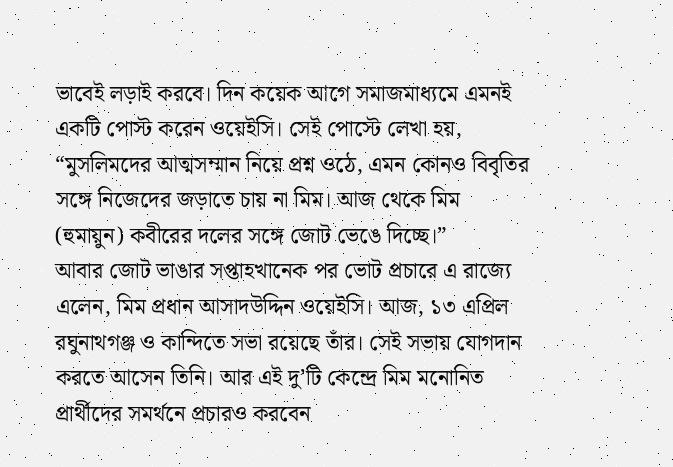ভাবেই লড়াই করবে। দিন কয়েক আগে সমাজমাধ্যমে এমনই একটি পোস্ট করেন ওয়েইসি। সেই পোস্টে লেখা হয়, “মুসলিমদের আত্মসম্মান নিয়ে প্রশ্ন ওঠে, এমন কোনও বিবৃতির সঙ্গে নিজেদের জড়াতে চায় না মিম। আজ থেকে মিম (হুমায়ুন) কবীরের দলের সঙ্গে জোট ভেঙে দিচ্ছে।”
আবার জোট ভাঙার সপ্তাহখানেক পর ভোট প্রচারে এ রাজ্যে এলেন, মিম প্রধান আসাদউদ্দিন ওয়েইসি। আজ, ১৩ এপ্রিল রঘুনাথগঞ্জ ও কান্দিতে সভা রয়েছে তাঁর। সেই সভায় যোগদান করতে আসেন তিনি। আর এই দু’টি কেন্দ্রে মিম মনোনিত প্রার্থীদের সমর্থনে প্রচারও করবেন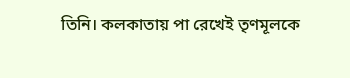তিনি। কলকাতায় পা রেখেই তৃণমূলকে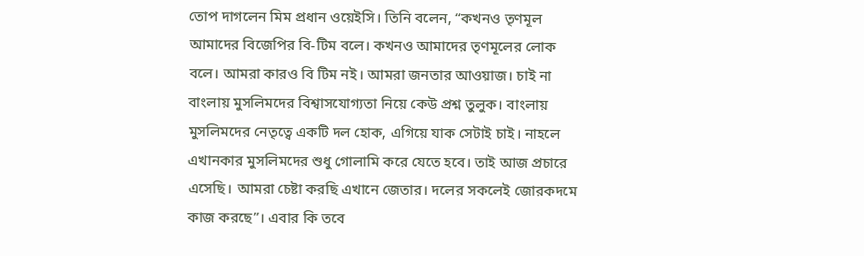তোপ দাগলেন মিম প্রধান ওয়েইসি। তিনি বলেন, “কখনও তৃণমূল আমাদের বিজেপির বি-টিম বলে। কখনও আমাদের তৃণমূলের লোক বলে। আমরা কারও বি টিম নই। আমরা জনতার আওয়াজ। চাই না বাংলায় মুসলিমদের বিশ্বাসযোগ্যতা নিয়ে কেউ প্রশ্ন তুলুক। বাংলায় মুসলিমদের নেতৃত্বে একটি দল হোক, এগিয়ে যাক সেটাই চাই। নাহলে এখানকার মুসলিমদের শুধু গোলামি করে যেতে হবে। তাই আজ প্রচারে এসেছি। আমরা চেষ্টা করছি এখানে জেতার। দলের সকলেই জোরকদমে কাজ করছে”। এবার কি তবে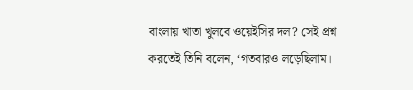বাংলায় খাতা খুলবে ওয়েইসির দল? সেই প্রশ্ন করতেই তিনি বলেন, ‘গতবারও লড়েছিলাম।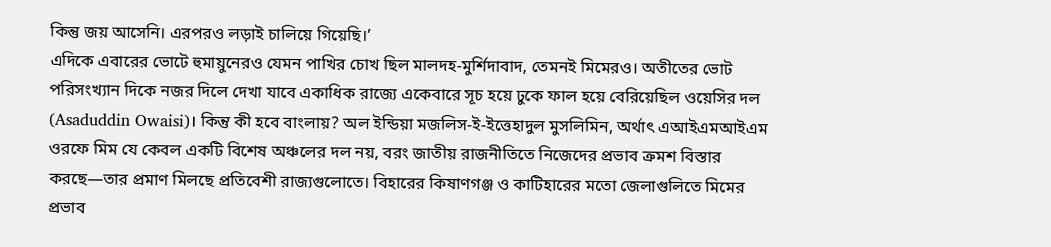কিন্তু জয় আসেনি। এরপরও লড়াই চালিয়ে গিয়েছি।’
এদিকে এবারের ভোটে হুমায়ুনেরও যেমন পাখির চোখ ছিল মালদহ-মুর্শিদাবাদ, তেমনই মিমেরও। অতীতের ভোট পরিসংখ্যান দিকে নজর দিলে দেখা যাবে একাধিক রাজ্যে একেবারে সূচ হয়ে ঢুকে ফাল হয়ে বেরিয়েছিল ওয়েসির দল (Asaduddin Owaisi)। কিন্তু কী হবে বাংলায়? অল ইন্ডিয়া মজলিস-ই-ইত্তেহাদুল মুসলিমিন, অর্থাৎ এআইএমআইএম ওরফে মিম যে কেবল একটি বিশেষ অঞ্চলের দল নয়, বরং জাতীয় রাজনীতিতে নিজেদের প্রভাব ক্রমশ বিস্তার করছে—তার প্রমাণ মিলছে প্রতিবেশী রাজ্যগুলোতে। বিহারের কিষাণগঞ্জ ও কাটিহারের মতো জেলাগুলিতে মিমের প্রভাব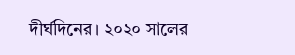দীর্ঘদিনের। ২০২০ সালের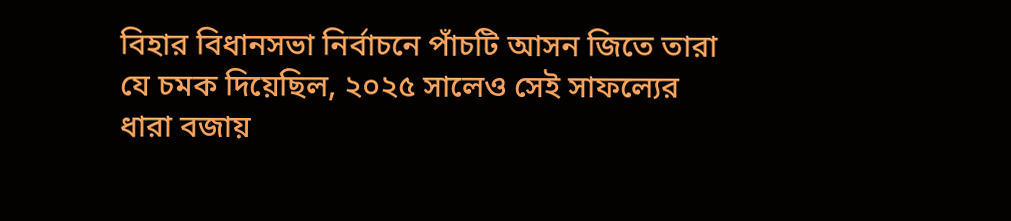বিহার বিধানসভা নির্বাচনে পাঁচটি আসন জিতে তারা যে চমক দিয়েছিল, ২০২৫ সালেও সেই সাফল্যের ধারা বজায়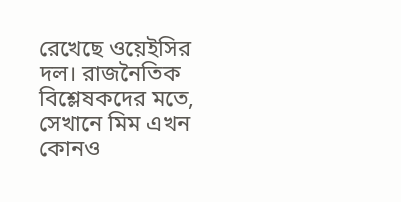রেখেছে ওয়েইসির দল। রাজনৈতিক বিশ্লেষকদের মতে, সেখানে মিম এখন কোনও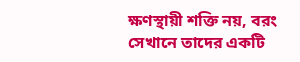ক্ষণস্থায়ী শক্তি নয়, বরং সেখানে তাদের একটি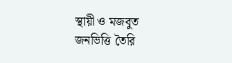স্থায়ী ও মজবুত জনভিত্তি তৈরি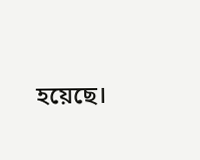হয়েছে।